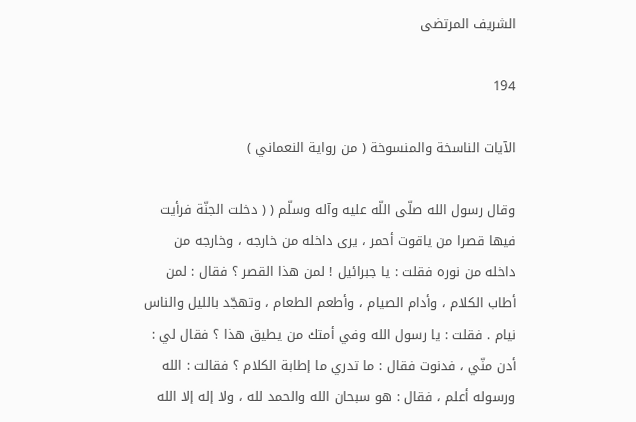الشريف المرتضى

194

الآيات الناسخة والمنسوخة ( من رواية النعماني )

وقال رسول الله صلّى اللّه عليه وآله وسلّم ( ( دخلت الجنّة فرأيت فيها قصرا من ياقوت أحمر ، يرى داخله من خارجه ، وخارجه من داخله من نوره فقلت : يا جبرائيل ! لمن هذا القصر ؟ فقال : لمن أطاب الكلام ، وأدام الصيام ، وأطعم الطعام ، وتهجّد بالليل والناس نيام . فقلت : يا رسول الله وفي أمتك من يطيق هذا ؟ فقال لي : أدن منّي ، فدنوت فقال : ما تدري ما إطابة الكلام ؟ فقالت : الله ورسوله أعلم ، فقال : هو سبحان الله والحمد لله ، ولا إله إلا الله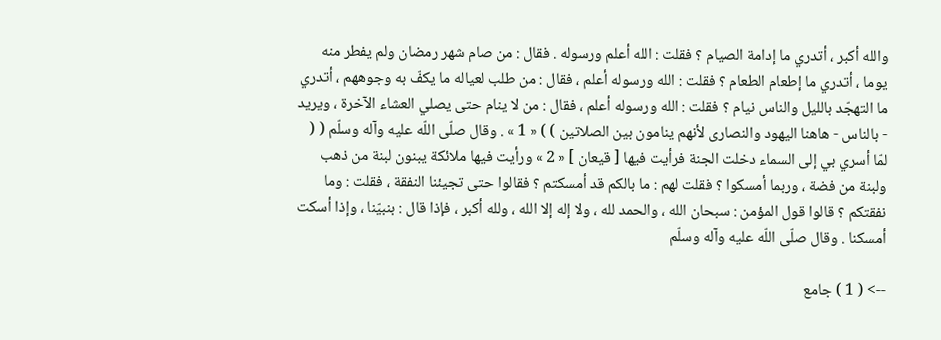والله أكبر ، أتدري ما إدامة الصيام ؟ فقلت : الله أعلم ورسوله . فقال : من صام شهر رمضان ولم يفطر منه يوما ، أتدري ما إطعام الطعام ؟ فقلت : الله ورسوله أعلم ، فقال : من طلب لعياله ما يكفّ به وجوههم ، أتدري ما التهجّد بالليل والناس نيام ؟ فقلت : الله ورسوله أعلم ، فقال : من لا ينام حتى يصلي العشاء الآخرة ، ويريد - بالناس - هاهنا اليهود والنصارى لأنهم ينامون بين الصلاتين ) ) « 1 » . وقال صلّى اللّه عليه وآله وسلّم ( ( لمّا أسري بي إلى السماء دخلت الجنة فرأيت فيها [ قيعان ] « 2 » ورأيت فيها ملائكة يبنون لبنة من ذهب ولبنة من فضة ، وربما أمسكوا ؟ فقلت لهم : ما بالكم قد أمسكتم ؟ فقالوا حتى تجيئنا النفقة ، فقلت : وما نفقتكم ؟ قالوا قول المؤمن : سبحان الله ، والحمد لله ، ولا إله إلا الله ، ولله أكبر ، فإذا قال : بنبيّنا ، وإذا أسكت أمسكنا . وقال صلّى اللّه عليه وآله وسلّم

--> ( 1 ) جامع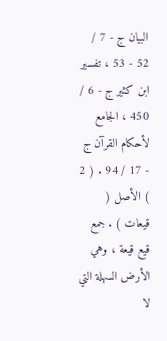البيان ج - 7 / 52 - 53 ، تفسير ابن كثير ج - 6 / 450 ، الجامع لأحكام القرآن ج - 17 / 94 . ( 2 ) الأصل ( قيعات ) . جمع قيع قيعة ، وهي الأرض السهلة التي لا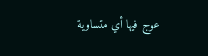عوج فيها أي متساوية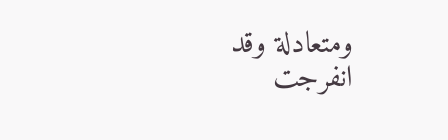ومتعادلة وقد انفرجت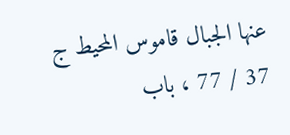عنها الجبال قاموس المحيط ج 37 / 77 ، باب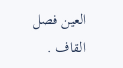العين فصل القاف .